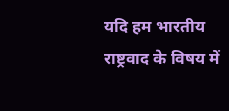यदि हम भारतीय राष्ट्रवाद के विषय में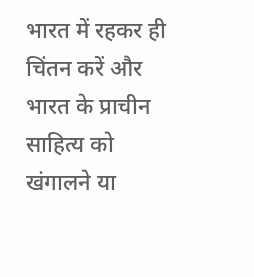भारत में रहकर ही चिंतन करें और भारत के प्राचीन साहित्य को खंगालने या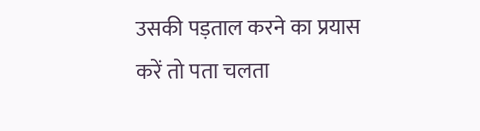उसकी पड़ताल करने का प्रयास करें तो पता चलता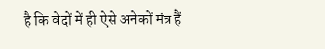है कि वेदों में ही ऐसे अनेकों मंत्र हैं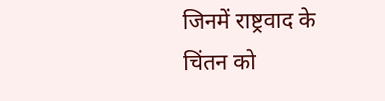जिनमें राष्ट्रवाद के चिंतन को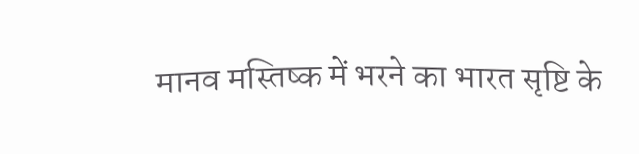मानव मस्तिष्क में भरने का भारत सृष्टि के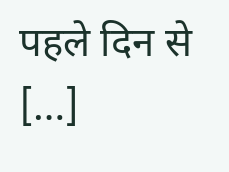पहले दिन से […]